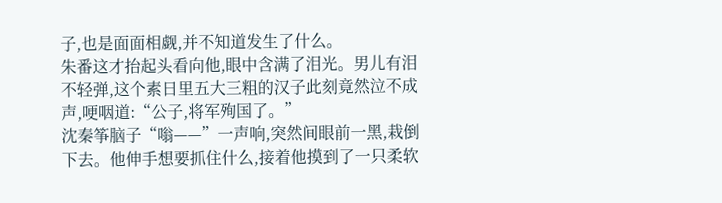子,也是面面相觑,并不知道发生了什么。
朱番这才抬起头看向他,眼中含满了泪光。男儿有泪不轻弹,这个素日里五大三粗的汉子此刻竟然泣不成声,哽咽道:“公子,将军殉国了。”
沈秦筝脑子“嗡——”一声响,突然间眼前一黑,栽倒下去。他伸手想要抓住什么,接着他摸到了一只柔软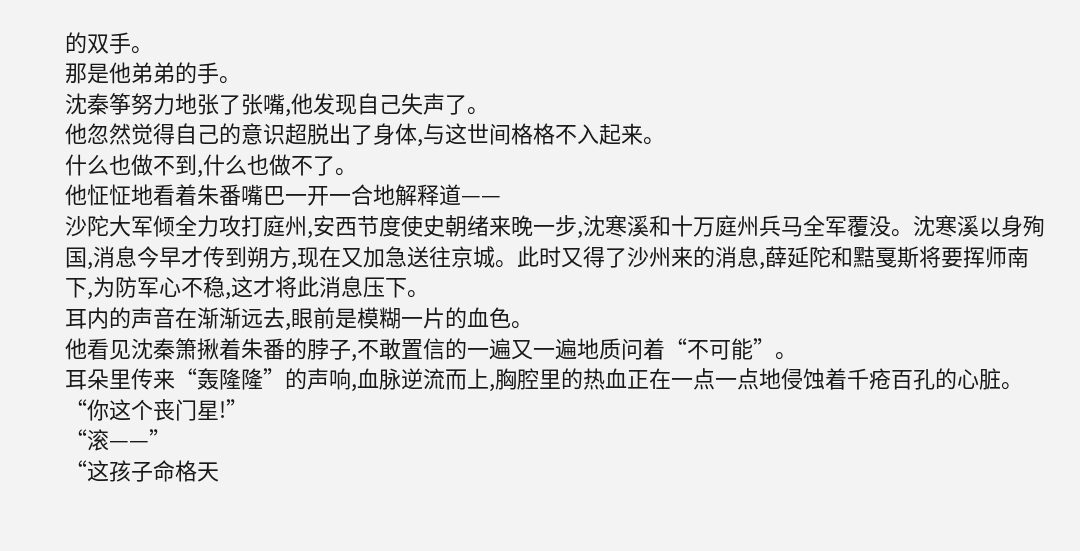的双手。
那是他弟弟的手。
沈秦筝努力地张了张嘴,他发现自己失声了。
他忽然觉得自己的意识超脱出了身体,与这世间格格不入起来。
什么也做不到,什么也做不了。
他怔怔地看着朱番嘴巴一开一合地解释道——
沙陀大军倾全力攻打庭州,安西节度使史朝绪来晚一步,沈寒溪和十万庭州兵马全军覆没。沈寒溪以身殉国,消息今早才传到朔方,现在又加急送往京城。此时又得了沙州来的消息,薛延陀和黠戛斯将要挥师南下,为防军心不稳,这才将此消息压下。
耳内的声音在渐渐远去,眼前是模糊一片的血色。
他看见沈秦箫揪着朱番的脖子,不敢置信的一遍又一遍地质问着“不可能”。
耳朵里传来“轰隆隆”的声响,血脉逆流而上,胸腔里的热血正在一点一点地侵蚀着千疮百孔的心脏。
“你这个丧门星!”
“滚——”
“这孩子命格天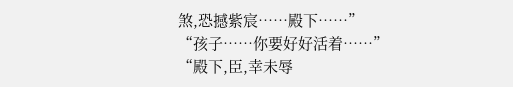煞,恐撼紫宸……殿下……”
“孩子……你要好好活着……”
“殿下,臣,幸未辱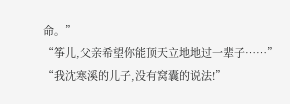命。”
“筝儿,父亲希望你能顶天立地地过一辈子……”
“我沈寒溪的儿子,没有窝囊的说法!”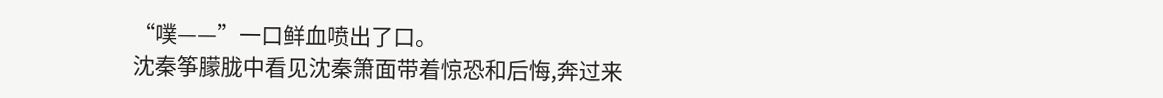“噗——”一口鲜血喷出了口。
沈秦筝朦胧中看见沈秦箫面带着惊恐和后悔,奔过来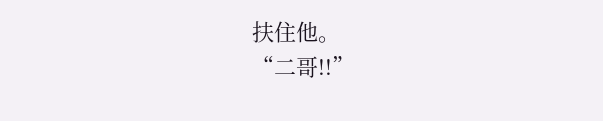扶住他。
“二哥!!”